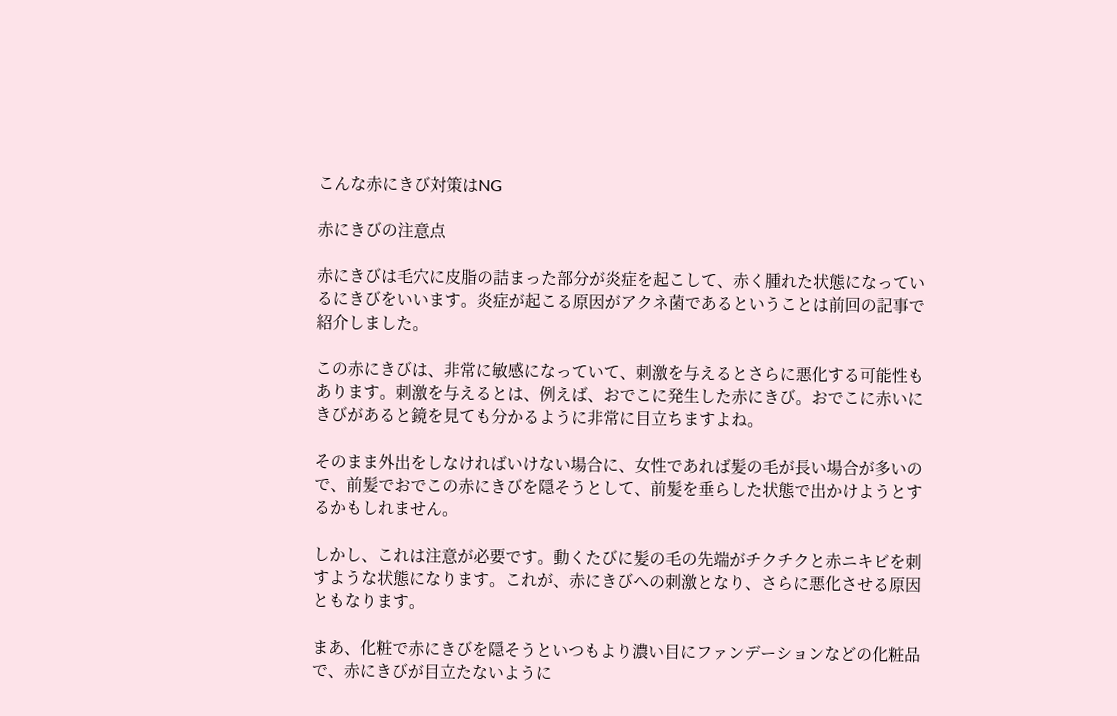こんな赤にきび対策はNG

赤にきびの注意点

赤にきびは毛穴に皮脂の詰まった部分が炎症を起こして、赤く腫れた状態になっているにきびをいいます。炎症が起こる原因がアクネ菌であるということは前回の記事で紹介しました。

この赤にきびは、非常に敏感になっていて、刺激を与えるとさらに悪化する可能性もあります。刺激を与えるとは、例えば、おでこに発生した赤にきび。おでこに赤いにきびがあると鏡を見ても分かるように非常に目立ちますよね。

そのまま外出をしなければいけない場合に、女性であれば髪の毛が長い場合が多いので、前髪でおでこの赤にきびを隠そうとして、前髪を垂らした状態で出かけようとするかもしれません。

しかし、これは注意が必要です。動くたびに髪の毛の先端がチクチクと赤ニキビを刺すような状態になります。これが、赤にきびへの刺激となり、さらに悪化させる原因ともなります。

まあ、化粧で赤にきびを隠そうといつもより濃い目にファンデーションなどの化粧品で、赤にきびが目立たないように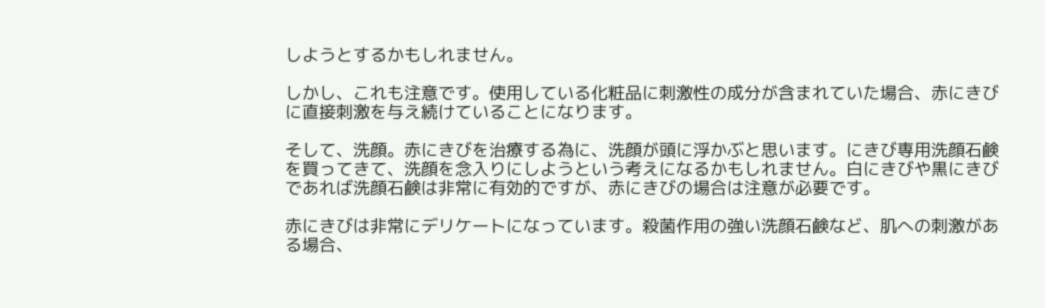しようとするかもしれません。

しかし、これも注意です。使用している化粧品に刺激性の成分が含まれていた場合、赤にきびに直接刺激を与え続けていることになります。

そして、洗顔。赤にきびを治療する為に、洗顔が頭に浮かぶと思います。にきび専用洗顔石鹸を買ってきて、洗顔を念入りにしようという考えになるかもしれません。白にきびや黒にきびであれば洗顔石鹸は非常に有効的ですが、赤にきびの場合は注意が必要です。

赤にきびは非常にデリケートになっています。殺菌作用の強い洗顔石鹸など、肌への刺激がある場合、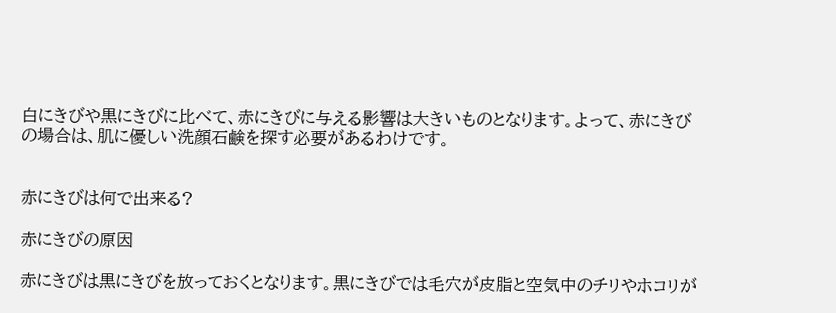白にきびや黒にきびに比べて、赤にきびに与える影響は大きいものとなります。よって、赤にきびの場合は、肌に優しい洗顔石鹸を探す必要があるわけです。


赤にきびは何で出来る?

赤にきびの原因

赤にきびは黒にきびを放っておくとなります。黒にきびでは毛穴が皮脂と空気中のチリやホコリが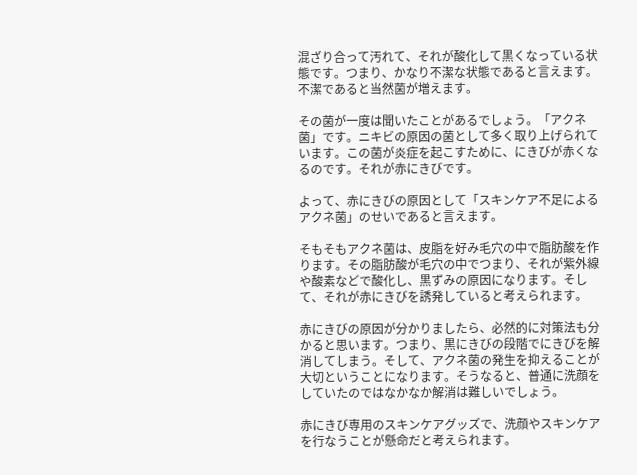混ざり合って汚れて、それが酸化して黒くなっている状態です。つまり、かなり不潔な状態であると言えます。不潔であると当然菌が増えます。

その菌が一度は聞いたことがあるでしょう。「アクネ菌」です。ニキビの原因の菌として多く取り上げられています。この菌が炎症を起こすために、にきびが赤くなるのです。それが赤にきびです。

よって、赤にきびの原因として「スキンケア不足によるアクネ菌」のせいであると言えます。

そもそもアクネ菌は、皮脂を好み毛穴の中で脂肪酸を作ります。その脂肪酸が毛穴の中でつまり、それが紫外線や酸素などで酸化し、黒ずみの原因になります。そして、それが赤にきびを誘発していると考えられます。

赤にきびの原因が分かりましたら、必然的に対策法も分かると思います。つまり、黒にきびの段階でにきびを解消してしまう。そして、アクネ菌の発生を抑えることが大切ということになります。そうなると、普通に洗顔をしていたのではなかなか解消は難しいでしょう。

赤にきび専用のスキンケアグッズで、洗顔やスキンケアを行なうことが懸命だと考えられます。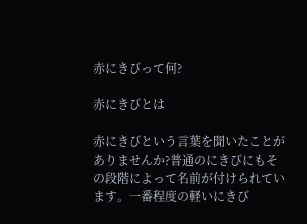赤にきびって何?

赤にきびとは

赤にきびという言葉を聞いたことがありませんか?普通のにきびにもその段階によって名前が付けられています。一番程度の軽いにきび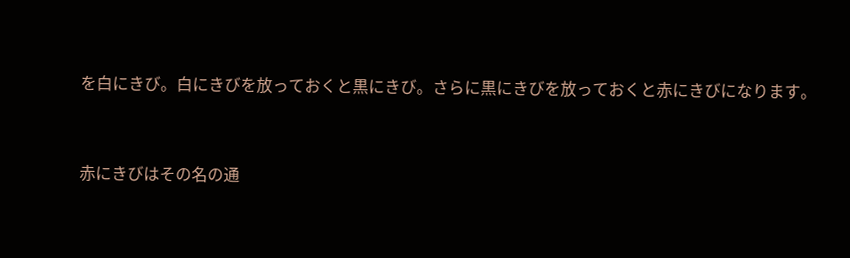を白にきび。白にきびを放っておくと黒にきび。さらに黒にきびを放っておくと赤にきびになります。


赤にきびはその名の通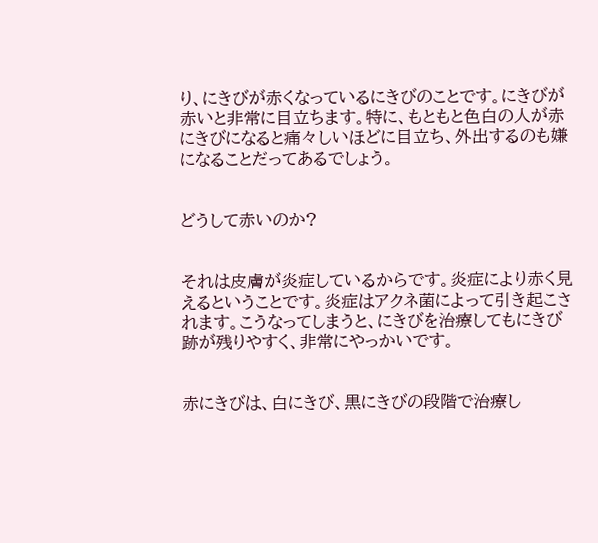り、にきびが赤くなっているにきびのことです。にきびが赤いと非常に目立ちます。特に、もともと色白の人が赤にきびになると痛々しいほどに目立ち、外出するのも嫌になることだってあるでしょう。


どうして赤いのか?


それは皮膚が炎症しているからです。炎症により赤く見えるということです。炎症はアクネ菌によって引き起こされます。こうなってしまうと、にきびを治療してもにきび跡が残りやすく、非常にやっかいです。


赤にきびは、白にきび、黒にきびの段階で治療し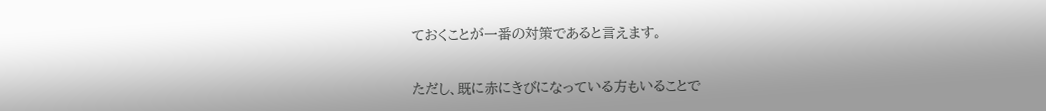ておくことが一番の対策であると言えます。


ただし、既に赤にきびになっている方もいることで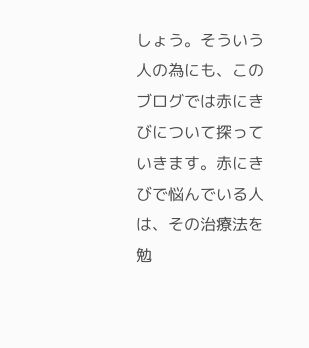しょう。そういう人の為にも、このブログでは赤にきびについて探っていきます。赤にきびで悩んでいる人は、その治療法を勉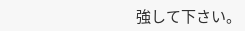強して下さい。